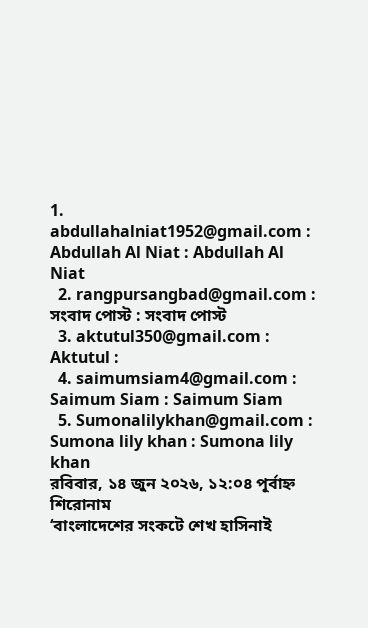1. abdullahalniat1952@gmail.com : Abdullah Al Niat : Abdullah Al Niat
  2. rangpursangbad@gmail.com : সংবাদ পোস্ট : সংবাদ পোস্ট
  3. aktutul350@gmail.com : Aktutul :
  4. saimumsiam4@gmail.com : Saimum Siam : Saimum Siam
  5. Sumonalilykhan@gmail.com : Sumona lily khan : Sumona lily khan
রবিবার, ১৪ জুন ২০২৬, ১২:০৪ পূর্বাহ্ন
শিরোনাম
‘বাংলাদেশের সংকটে শেখ হাসিনাই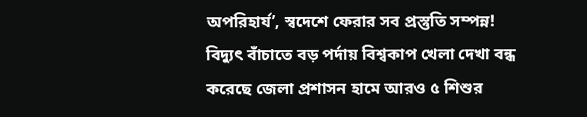অপরিহার্য’, স্বদেশে ফেরার সব প্রস্তুতি সম্পন্ন! বিদ্যুৎ বাঁচাতে বড় পর্দায় বিশ্বকাপ খেলা দেখা বন্ধ করেছে জেলা প্রশাসন হামে আরও ৫ শিশুর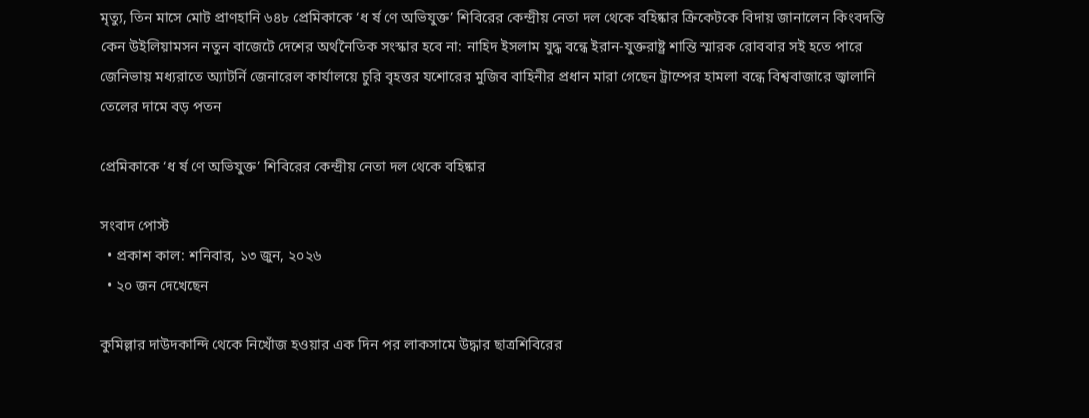মৃত্যু, তিন মাসে মোট প্রাণহানি ৬৪৮ প্রেমিকাকে ‘ধ র্ষ ণে অভিযুক্ত’ শিবিরের কেন্দ্রীয় নেতা দল থেকে বহিষ্কার ক্রিকেটকে বিদায় জানালেন কিংবদন্তি কেন উইলিয়ামসন নতুন বাজেটে দেশের অর্থনৈতিক সংস্কার হবে না: নাহিদ ইসলাম যুদ্ধ বন্ধে ইরান-যুক্তরাষ্ট্র শান্তি স্মারক রোববার সই হতে পারে জেনিভায় মধ্যরাতে অ্যাটর্নি জেনারেল কার্যালয়ে চুরি বৃহত্তর যশোরের মুজিব বাহিনীর প্রধান মারা গেছেন ট্রাম্পের হামলা বন্ধে বিশ্ববাজারে জ্বালানি তেলের দামে বড় পতন

প্রেমিকাকে ‘ধ র্ষ ণে অভিযুক্ত’ শিবিরের কেন্দ্রীয় নেতা দল থেকে বহিষ্কার

সংবাদ পোস্ট
  • প্রকাশ কাল: শনিবার, ১৩ জুন, ২০২৬
  • ২০ জন দেখেছেন

কুমিল্লার দাউদকান্দি থেকে নিখোঁজ হওয়ার এক দিন পর লাকসামে উদ্ধার ছাত্রশিবিরের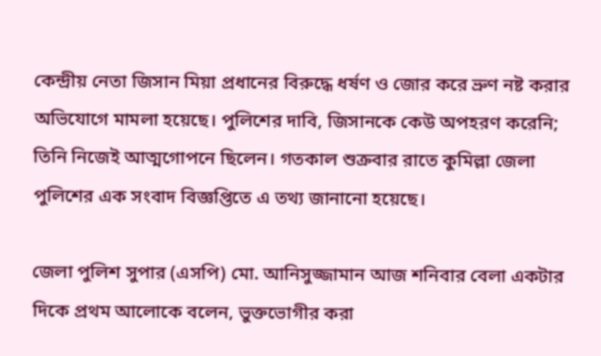কেন্দ্রীয় নেতা জিসান মিয়া প্রধানের বিরুদ্ধে ধর্ষণ ও জোর করে ভ্রুণ নষ্ট করার অভিযোগে মামলা হয়েছে। পুলিশের দাবি, জিসানকে কেউ অপহরণ করেনি; তিনি নিজেই আত্মগোপনে ছিলেন। গতকাল শুক্রবার রাতে কুমিল্লা জেলা পুলিশের এক সংবাদ বিজ্ঞপ্তিতে এ তথ্য জানানো হয়েছে।

জেলা পুলিশ সুপার (এসপি) মো. আনিসুজ্জামান আজ শনিবার বেলা একটার দিকে প্রথম আলোকে বলেন, ভুক্তভোগীর করা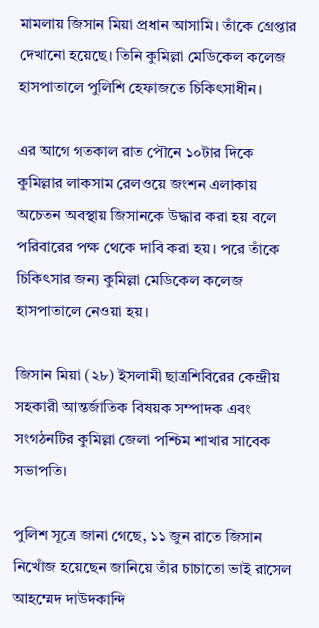মামলায় জিসান মিয়া প্রধান আসামি। তাঁকে গ্রেপ্তার দেখানো হয়েছে। তিনি কুমিল্লা মেডিকেল কলেজ হাসপাতালে পুলিশি হেফাজতে চিকিৎসাধীন।

এর আগে গতকাল রাত পৌনে ১০টার দিকে কুমিল্লার লাকসাম রেলওয়ে জংশন এলাকায় অচেতন অবস্থায় জিসানকে উদ্ধার করা হয় বলে পরিবারের পক্ষ থেকে দাবি করা হয়। পরে তাঁকে চিকিৎসার জন্য কুমিল্লা মেডিকেল কলেজ হাসপাতালে নেওয়া হয়।

জিসান মিয়া (২৮) ইসলামী ছাত্রশিবিরের কেন্দ্রীয় সহকারী আন্তর্জাতিক বিষয়ক সম্পাদক এবং সংগঠনটির কুমিল্লা জেলা পশ্চিম শাখার সাবেক সভাপতি।

পুলিশ সূত্রে জানা গেছে, ১১ জুন রাতে জিসান নিখোঁজ হয়েছেন জানিয়ে তাঁর চাচাতো ভাই রাসেল আহম্মেদ দাউদকান্দি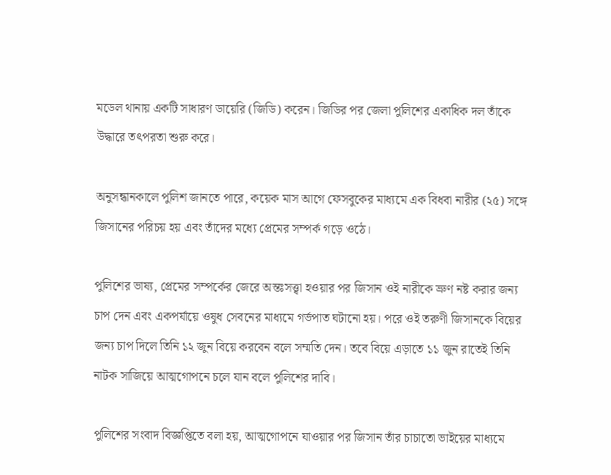মডেল থানায় একটি সাধারণ ডায়েরি (জিডি) করেন। জিডির পর জেলা পুলিশের একাধিক দল তাঁকে উদ্ধারে তৎপরতা শুরু করে।

অনুসন্ধানকালে পুলিশ জানতে পারে, কয়েক মাস আগে ফেসবুকের মাধ্যমে এক বিধবা নারীর (২৫) সঙ্গে জিসানের পরিচয় হয় এবং তাঁদের মধ্যে প্রেমের সম্পর্ক গড়ে ওঠে।

পুলিশের ভাষ্য, প্রেমের সম্পর্কের জেরে অন্তঃসত্ত্বা হওয়ার পর জিসান ওই নারীকে ভ্রুণ নষ্ট করার জন্য চাপ দেন এবং একপর্যায়ে ওষুধ সেবনের মাধ্যমে গর্ভপাত ঘটানো হয়। পরে ওই তরুণী জিসানকে বিয়ের জন্য চাপ দিলে তিনি ১২ জুন বিয়ে করবেন বলে সম্মতি দেন। তবে বিয়ে এড়াতে ১১ জুন রাতেই তিনি নাটক সাজিয়ে আত্মগোপনে চলে যান বলে পুলিশের দাবি।

পুলিশের সংবাদ বিজ্ঞপ্তিতে বলা হয়, আত্মগোপনে যাওয়ার পর জিসান তাঁর চাচাতো ভাইয়ের মাধ্যমে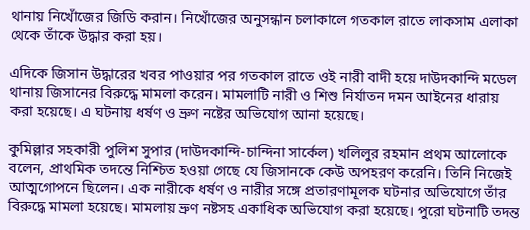থানায় নিখোঁজের জিডি করান। নিখোঁজের অনুসন্ধান চলাকালে গতকাল রাতে লাকসাম এলাকা থেকে তাঁকে উদ্ধার করা হয়।

এদিকে জিসান উদ্ধারের খবর পাওয়ার পর গতকাল রাতে ওই নারী বাদী হয়ে দাউদকান্দি মডেল থানায় জিসানের বিরুদ্ধে মামলা করেন। মামলাটি নারী ও শিশু নির্যাতন দমন আইনের ধারায় করা হয়েছে। এ ঘটনায় ধর্ষণ ও ভ্রুণ নষ্টের অভিযোগ আনা হয়েছে।

কুমিল্লার সহকারী পুলিশ সুপার (দাউদকান্দি-চান্দিনা সার্কেল) খলিলুর রহমান প্রথম আলোকে বলেন, প্রাথমিক তদন্তে নিশ্চিত হওয়া গেছে যে জিসানকে কেউ অপহরণ করেনি। তিনি নিজেই আত্মগোপনে ছিলেন। এক নারীকে ধর্ষণ ও নারীর সঙ্গে প্রতারণামূলক ঘটনার অভিযোগে তাঁর বিরুদ্ধে মামলা হয়েছে। মামলায় ভ্রুণ নষ্টসহ একাধিক অভিযোগ করা হয়েছে। পুরো ঘটনাটি তদন্ত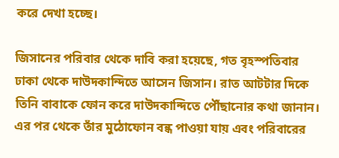করে দেখা হচ্ছে।

জিসানের পরিবার থেকে দাবি করা হয়েছে, গত বৃহস্পতিবার ঢাকা থেকে দাউদকান্দিতে আসেন জিসান। রাত আটটার দিকে তিনি বাবাকে ফোন করে দাউদকান্দিতে পৌঁছানোর কথা জানান। এর পর থেকে তাঁর মুঠোফোন বন্ধ পাওয়া যায় এবং পরিবারের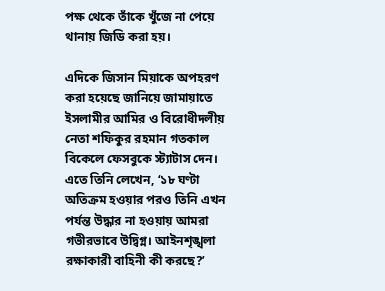পক্ষ থেকে তাঁকে খুঁজে না পেয়ে থানায় জিডি করা হয়।

এদিকে জিসান মিয়াকে অপহরণ করা হয়েছে জানিয়ে জামায়াতে ইসলামীর আমির ও বিরোধীদলীয় নেতা শফিকুর রহমান গতকাল বিকেলে ফেসবুকে স্ট্যাটাস দেন। এতে তিনি লেখেন, ‘১৮ ঘণ্টা অতিক্রম হওয়ার পরও তিনি এখন পর্যন্ত উদ্ধার না হওয়ায় আমরা গভীরভাবে উদ্বিগ্ন। আইনশৃঙ্খলা রক্ষাকারী বাহিনী কী করছে?’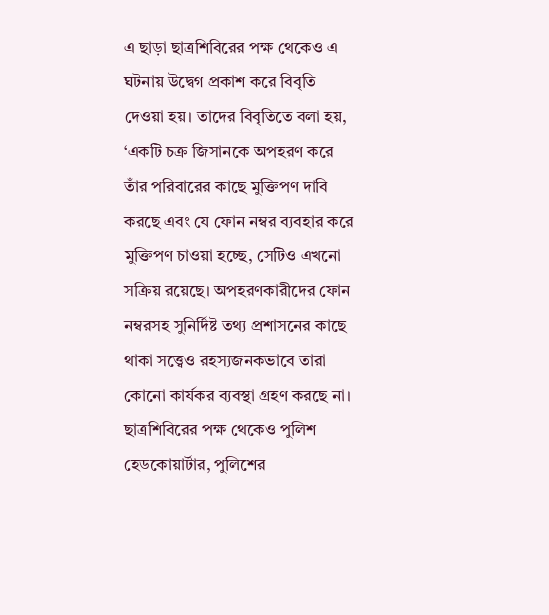এ ছাড়া ছাত্রশিবিরের পক্ষ থেকেও এ ঘটনায় উদ্বেগ প্রকাশ করে বিবৃতি দেওয়া হয়। তাদের বিবৃতিতে বলা হয়, ‘একটি চক্র জিসানকে অপহরণ করে তাঁর পরিবারের কাছে মুক্তিপণ দাবি করছে এবং যে ফোন নম্বর ব্যবহার করে মুক্তিপণ চাওয়া হচ্ছে, সেটিও এখনো সক্রিয় রয়েছে। অপহরণকারীদের ফোন নম্বরসহ সুনির্দিষ্ট তথ্য প্রশাসনের কাছে থাকা সত্ত্বেও রহস্যজনকভাবে তারা কোনো কার্যকর ব্যবস্থা গ্রহণ করছে না। ছাত্রশিবিরের পক্ষ থেকেও পুলিশ হেডকোয়ার্টার, পুলিশের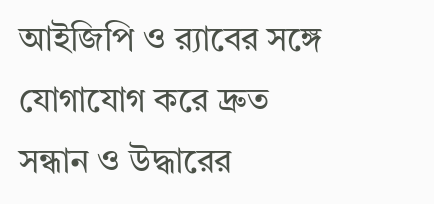আইজিপি ও র‍্যাবের সঙ্গে যোগাযোগ করে দ্রুত সন্ধান ও উদ্ধারের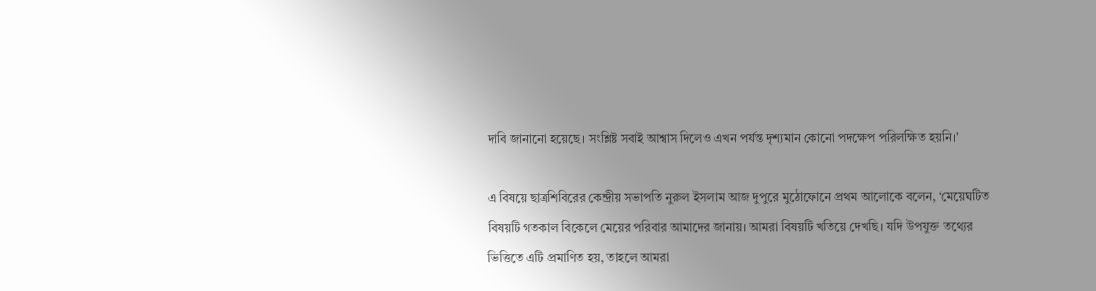দাবি জানানো হয়েছে। সংশ্লিষ্ট সবাই আশ্বাস দিলেও এখন পর্যন্ত দৃশ্যমান কোনো পদক্ষেপ পরিলক্ষিত হয়নি।’

এ বিষয়ে ছাত্রশিবিরের কেন্দ্রীয় সভাপতি নুরুল ইসলাম আজ দুপুরে মুঠোফোনে প্রথম আলোকে বলেন, ‘মেয়েঘটিত বিষয়টি গতকাল বিকেলে মেয়ের পরিবার আমাদের জানায়। আমরা বিষয়টি খতিয়ে দেখছি। যদি উপযুক্ত তথ্যের ভিত্তিতে এটি প্রমাণিত হয়, তাহলে আমরা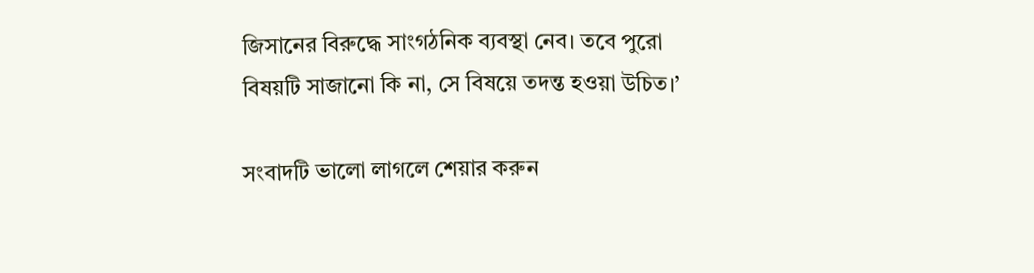জিসানের বিরুদ্ধে সাংগঠনিক ব্যবস্থা নেব। তবে পুরো বিষয়টি সাজানো কি না, সে বিষয়ে তদন্ত হওয়া উচিত।’

সংবাদটি ভালো লাগলে শেয়ার করুন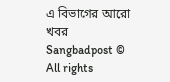এ বিভাগের আরো খবর
Sangbadpost © All rights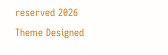reserved 2026
Theme Designed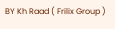BY Kh Raad ( Frilix Group )